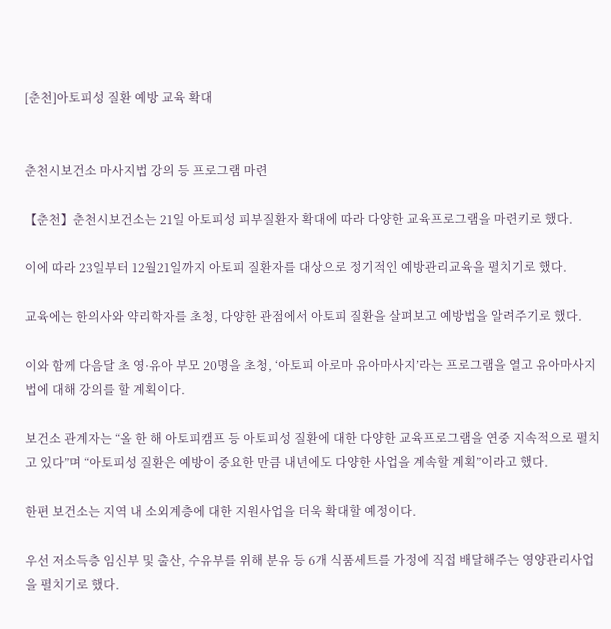[춘천]아토피성 질환 예방 교육 확대


춘천시보건소 마사지법 강의 등 프로그램 마련

【춘천】춘천시보건소는 21일 아토피성 피부질환자 확대에 따라 다양한 교육프로그램을 마련키로 했다.

이에 따라 23일부터 12월21일까지 아토피 질환자를 대상으로 정기적인 예방관리교육을 펼치기로 했다.

교육에는 한의사와 약리학자를 초청, 다양한 관점에서 아토피 질환을 살펴보고 예방법을 알려주기로 했다.

이와 함께 다음달 초 영·유아 부모 20명을 초청, ‘아토피 아로마 유아마사지’라는 프로그램을 열고 유아마사지법에 대해 강의를 할 계획이다.

보건소 관계자는 “올 한 해 아토피캠프 등 아토피성 질환에 대한 다양한 교육프로그램을 연중 지속적으로 펼치고 있다”며 “아토피성 질환은 예방이 중요한 만큼 내년에도 다양한 사업을 계속할 계획”이라고 했다.

한편 보건소는 지역 내 소외계층에 대한 지원사업을 더욱 확대할 예정이다.

우선 저소득층 임신부 및 출산, 수유부를 위해 분유 등 6개 식품세트를 가정에 직접 배달해주는 영양관리사업을 펼치기로 했다.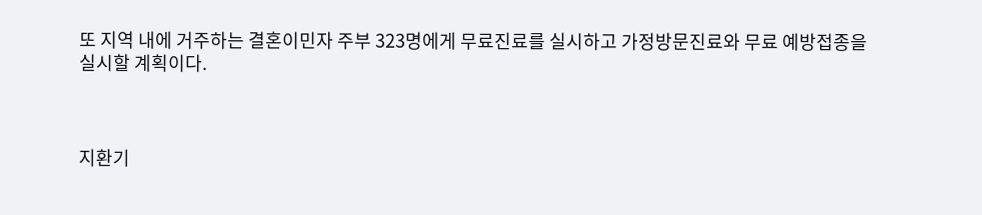또 지역 내에 거주하는 결혼이민자 주부 323명에게 무료진료를 실시하고 가정방문진료와 무료 예방접종을 실시할 계획이다.



지환기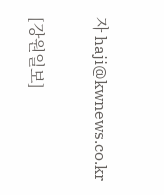자 haji@kwnews.co.kr


[강원일보]